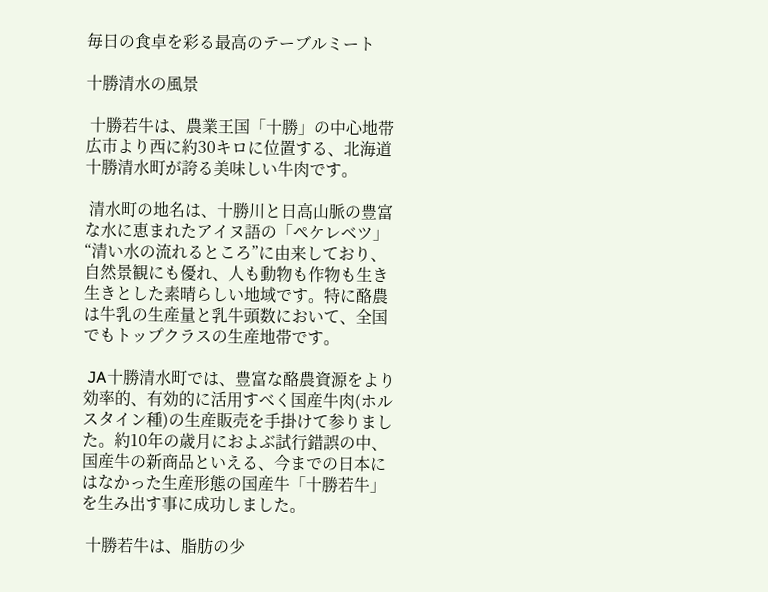毎日の食卓を彩る最高のテーブルミート

十勝清水の風景

 十勝若牛は、農業王国「十勝」の中心地帯広市より西に約30キロに位置する、北海道十勝清水町が誇る美味しい牛肉です。

 清水町の地名は、十勝川と日高山脈の豊富な水に恵まれたアイヌ語の「ペケレベツ」“清い水の流れるところ”に由来しており、自然景観にも優れ、人も動物も作物も生き生きとした素晴らしい地域です。特に酪農は牛乳の生産量と乳牛頭数において、全国でもトップクラスの生産地帯です。

 JA十勝清水町では、豊富な酪農資源をより効率的、有効的に活用すべく国産牛肉(ホルスタイン種)の生産販売を手掛けて参りました。約10年の歳月におよぶ試行錯誤の中、国産牛の新商品といえる、今までの日本にはなかった生産形態の国産牛「十勝若牛」を生み出す事に成功しました。

 十勝若牛は、脂肪の少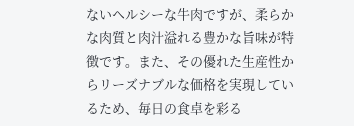ないヘルシーな牛肉ですが、柔らかな肉質と肉汁溢れる豊かな旨味が特徴です。また、その優れた生産性からリーズナブルな価格を実現しているため、毎日の食卓を彩る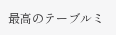最高のテーブルミ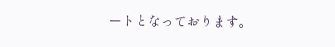ートとなっております。